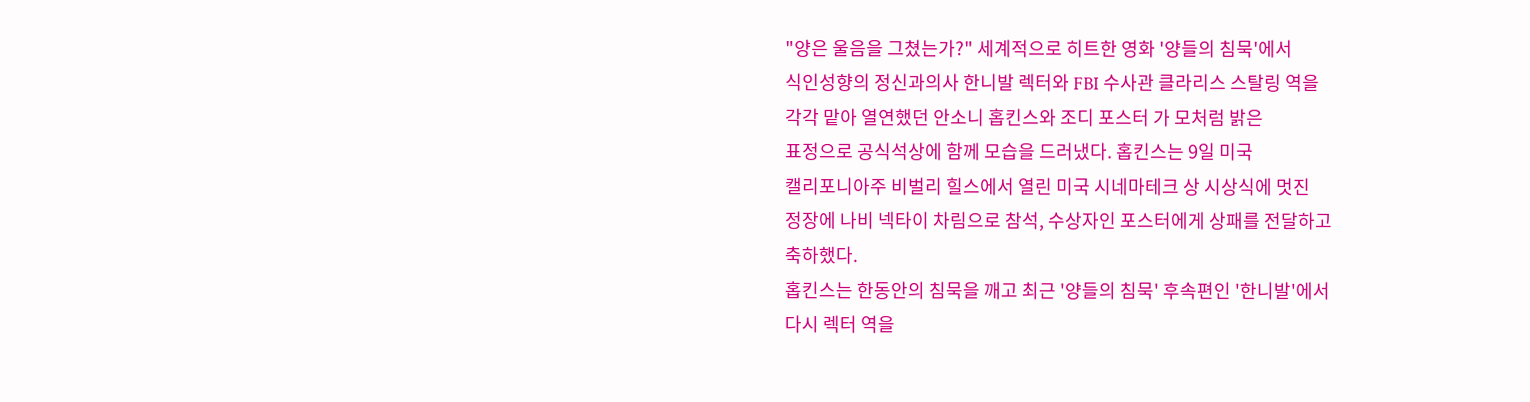"양은 울음을 그쳤는가?" 세계적으로 히트한 영화 '양들의 침묵'에서
식인성향의 정신과의사 한니발 렉터와 FBI 수사관 클라리스 스탈링 역을
각각 맡아 열연했던 안소니 홉킨스와 조디 포스터 가 모처럼 밝은
표정으로 공식석상에 함께 모습을 드러냈다. 홉킨스는 9일 미국
캘리포니아주 비벌리 힐스에서 열린 미국 시네마테크 상 시상식에 멋진
정장에 나비 넥타이 차림으로 참석, 수상자인 포스터에게 상패를 전달하고
축하했다.
홉킨스는 한동안의 침묵을 깨고 최근 '양들의 침묵' 후속편인 '한니발'에서
다시 렉터 역을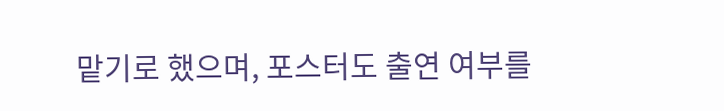맡기로 했으며, 포스터도 출연 여부를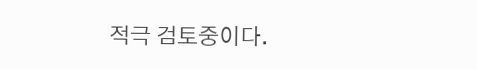적극 검토중이다.